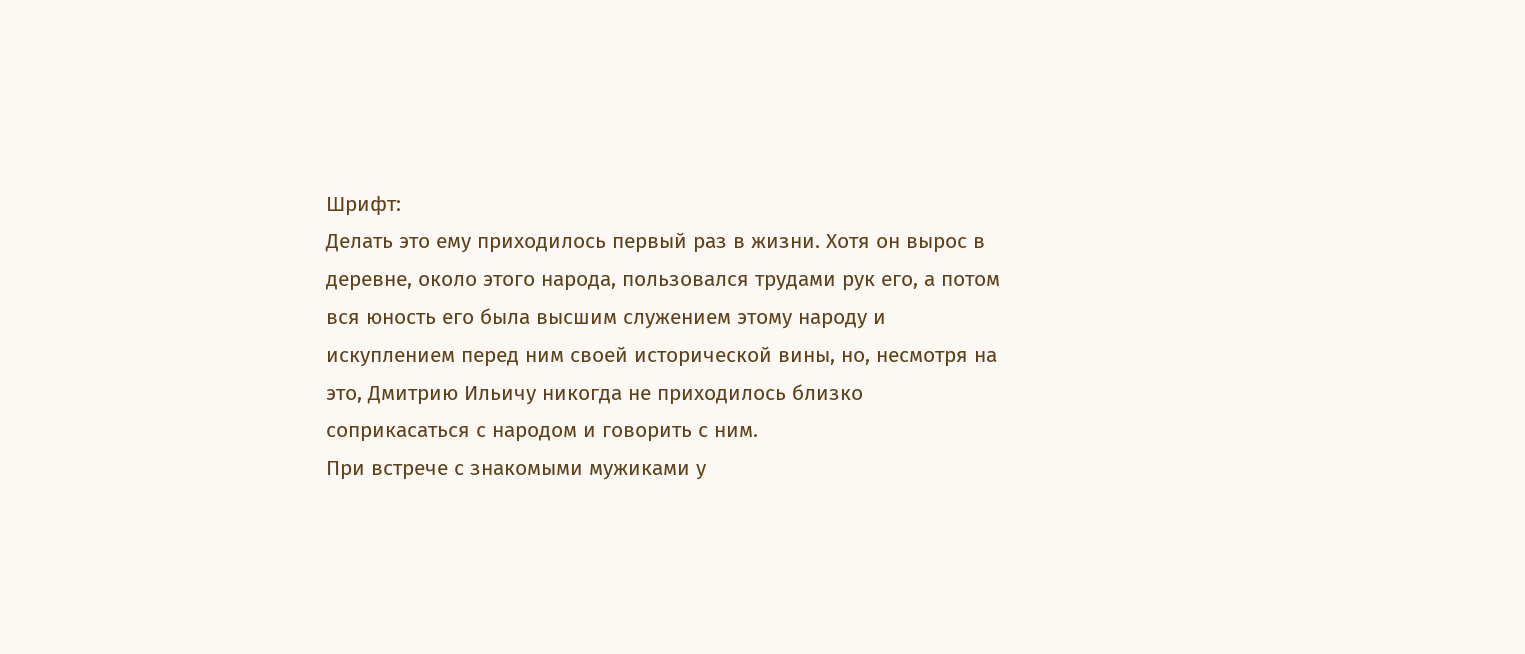Шрифт:
Делать это ему приходилось первый раз в жизни. Хотя он вырос в деревне, около этого народа, пользовался трудами рук его, а потом вся юность его была высшим служением этому народу и искуплением перед ним своей исторической вины, но, несмотря на это, Дмитрию Ильичу никогда не приходилось близко соприкасаться с народом и говорить с ним.
При встрече с знакомыми мужиками у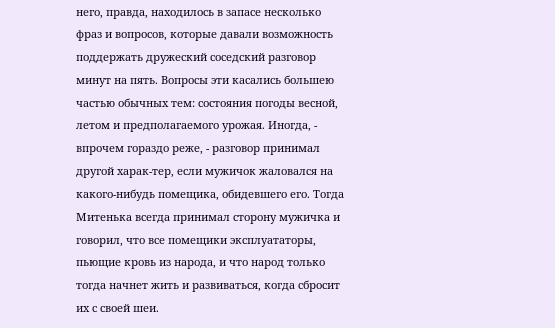него, правда, находилось в запасе несколько фраз и вопросов, которые давали возможность поддержать дружеский соседский разговор минут на пять. Вопросы эти касались большею частью обычных тем: состояния погоды весной, летом и предполагаемого урожая. Иногда, - впрочем гораздо реже, - разговор принимал другой харак-тер, если мужичок жаловался на какого-нибудь помещика, обидевшего его. Тогда Митенька всегда принимал сторону мужичка и говорил, что все помещики эксплуататоры, пьющие кровь из народа, и что народ только тогда начнет жить и развиваться, когда сбросит их с своей шеи.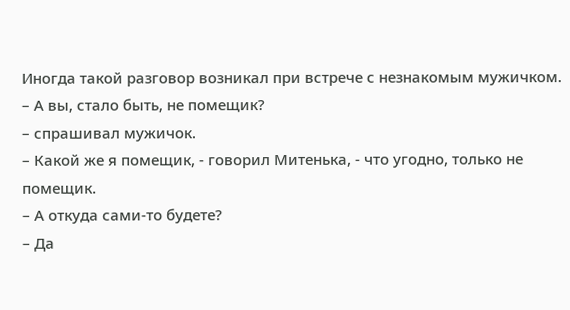Иногда такой разговор возникал при встрече с незнакомым мужичком.
– А вы, стало быть, не помещик?
– спрашивал мужичок.
– Какой же я помещик, - говорил Митенька, - что угодно, только не помещик.
– А откуда сами-то будете?
– Да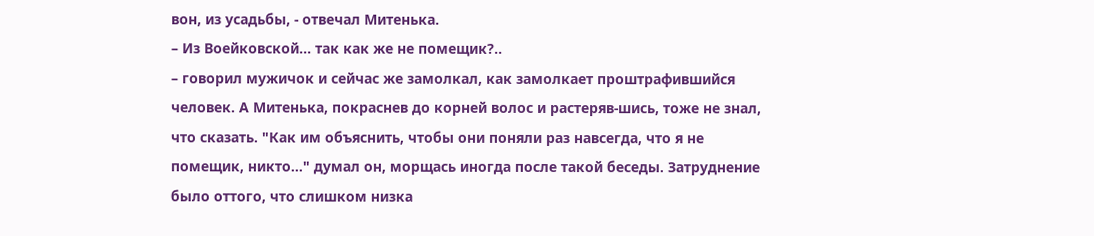вон, из усадьбы, - отвечал Митенька.
– Из Воейковской... так как же не помещик?..
– говорил мужичок и сейчас же замолкал, как замолкает проштрафившийся человек. А Митенька, покраснев до корней волос и растеряв-шись, тоже не знал, что сказать. "Как им объяснить, чтобы они поняли раз навсегда, что я не помещик, никто..." думал он, морщась иногда после такой беседы. Затруднение было оттого, что слишком низка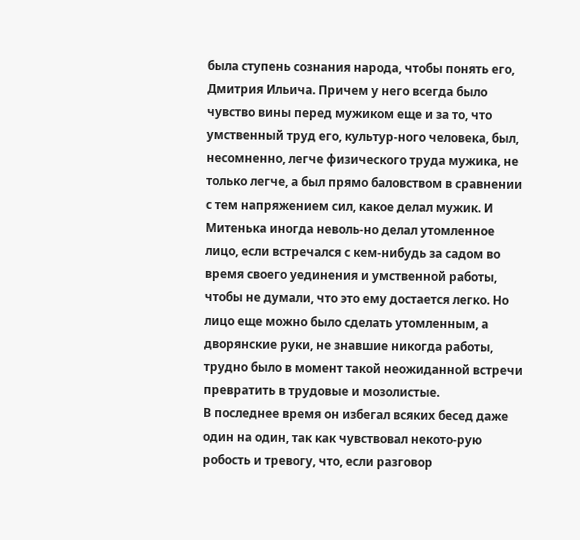была ступень сознания народа, чтобы понять его, Дмитрия Ильича. Причем у него всегда было чувство вины перед мужиком еще и за то, что умственный труд его, культур-ного человека, был, несомненно, легче физического труда мужика, не только легче, а был прямо баловством в сравнении с тем напряжением сил, какое делал мужик. И Митенька иногда неволь-но делал утомленное лицо, если встречался с кем-нибудь за садом во время своего уединения и умственной работы, чтобы не думали, что это ему достается легко. Но лицо еще можно было сделать утомленным, а дворянские руки, не знавшие никогда работы, трудно было в момент такой неожиданной встречи превратить в трудовые и мозолистые.
В последнее время он избегал всяких бесед даже один на один, так как чувствовал некото-рую робость и тревогу, что, если разговор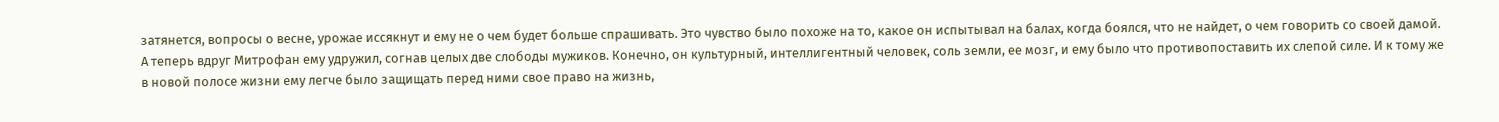затянется, вопросы о весне, урожае иссякнут и ему не о чем будет больше спрашивать. Это чувство было похоже на то, какое он испытывал на балах, когда боялся, что не найдет, о чем говорить со своей дамой.
А теперь вдруг Митрофан ему удружил, согнав целых две слободы мужиков. Конечно, он культурный, интеллигентный человек, соль земли, ее мозг, и ему было что противопоставить их слепой силе. И к тому же в новой полосе жизни ему легче было защищать перед ними свое право на жизнь,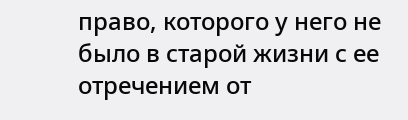право, которого у него не было в старой жизни с ее отречением от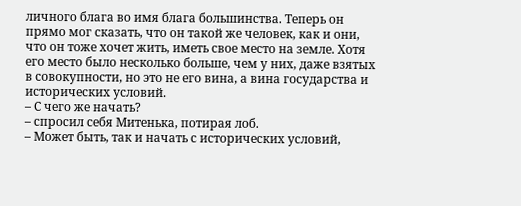личного блага во имя блага большинства. Теперь он прямо мог сказать, что он такой же человек, как и они, что он тоже хочет жить, иметь свое место на земле. Хотя его место было несколько больше, чем у них, даже взятых в совокупности, но это не его вина, а вина государства и исторических условий.
– С чего же начать?
– спросил себя Митенька, потирая лоб.
– Может быть, так и начать с исторических условий,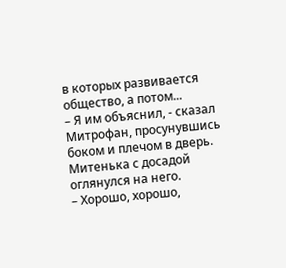в которых развивается общество, а потом...
– Я им объяснил, - сказал Митрофан, просунувшись боком и плечом в дверь.
Митенька с досадой оглянулся на него.
– Хорошо, хорошо,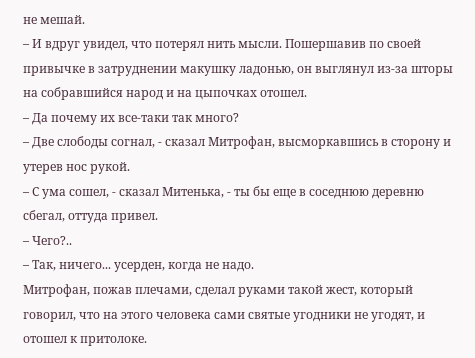не мешай.
– И вдруг увидел, что потерял нить мысли. Пошершавив по своей привычке в затруднении макушку ладонью, он выглянул из-за шторы на собравшийся народ и на цыпочках отошел.
– Да почему их все-таки так много?
– Две слободы согнал, - сказал Митрофан, высморкавшись в сторону и утерев нос рукой.
– С ума сошел, - сказал Митенька, - ты бы еще в соседнюю деревню сбегал, оттуда привел.
– Чего?..
– Так, ничего... усерден, когда не надо.
Митрофан, пожав плечами, сделал руками такой жест, который говорил, что на этого человека сами святые угодники не угодят, и отошел к притолоке.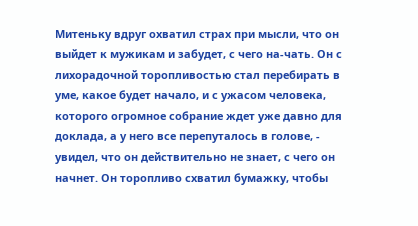Митеньку вдруг охватил страх при мысли, что он выйдет к мужикам и забудет, с чего на-чать. Он с лихорадочной торопливостью стал перебирать в уме, какое будет начало, и с ужасом человека, которого огромное собрание ждет уже давно для доклада, а у него все перепуталось в голове, - увидел, что он действительно не знает, с чего он начнет. Он торопливо схватил бумажку, чтобы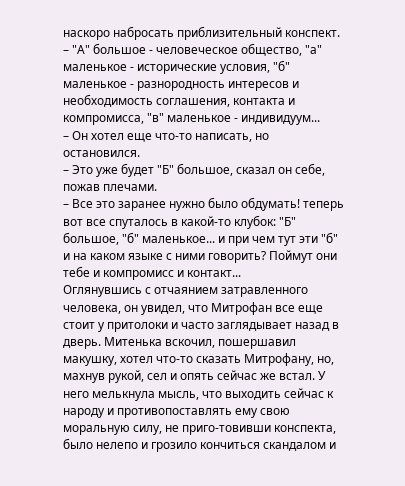наскоро набросать приблизительный конспект.
– "А" большое - человеческое общество, "а" маленькое - исторические условия, "б" маленькое - разнородность интересов и необходимость соглашения, контакта и компромисса, "в" маленькое - индивидуум...
– Он хотел еще что-то написать, но остановился.
– Это уже будет "Б" большое, сказал он себе, пожав плечами.
– Все это заранее нужно было обдумать! теперь вот все спуталось в какой-то клубок: "Б" большое, "б" маленькое... и при чем тут эти "б" и на каком языке с ними говорить? Поймут они тебе и компромисс и контакт...
Оглянувшись с отчаянием затравленного человека, он увидел, что Митрофан все еще стоит у притолоки и часто заглядывает назад в дверь. Митенька вскочил, пошершавил макушку, хотел что-то сказать Митрофану, но, махнув рукой, сел и опять сейчас же встал. У него мелькнула мысль, что выходить сейчас к народу и противопоставлять ему свою моральную силу, не приго-товивши конспекта, было нелепо и грозило кончиться скандалом и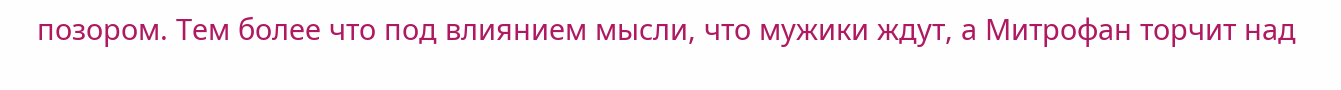позором. Тем более что под влиянием мысли, что мужики ждут, а Митрофан торчит над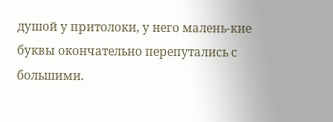душой у притолоки, у него малень-кие буквы окончательно перепутались с большими.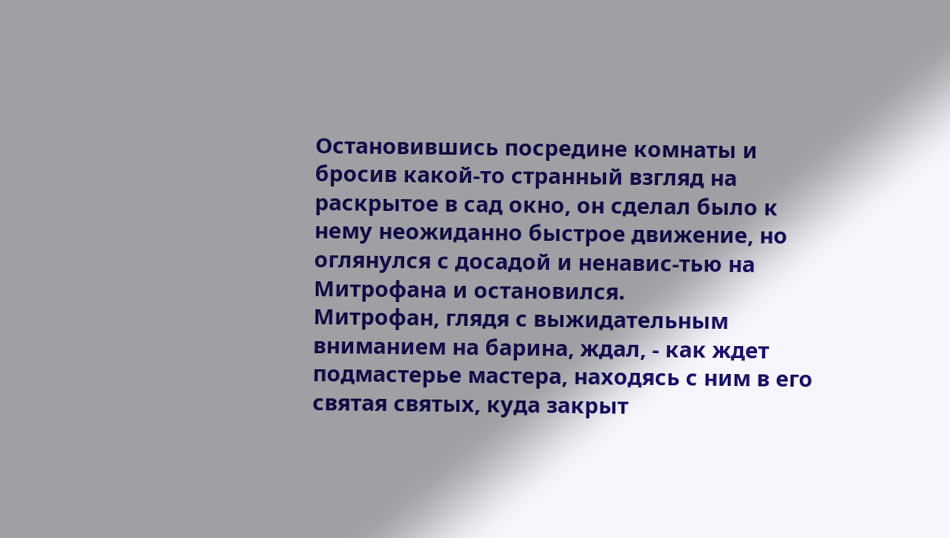Остановившись посредине комнаты и бросив какой-то странный взгляд на раскрытое в сад окно, он сделал было к нему неожиданно быстрое движение, но оглянулся с досадой и ненавис-тью на Митрофана и остановился.
Митрофан, глядя с выжидательным вниманием на барина, ждал, - как ждет подмастерье мастера, находясь с ним в его святая святых, куда закрыт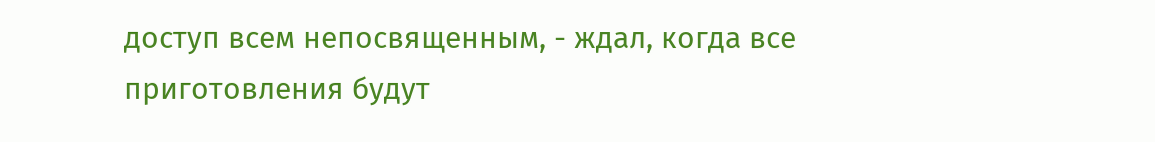доступ всем непосвященным, - ждал, когда все приготовления будут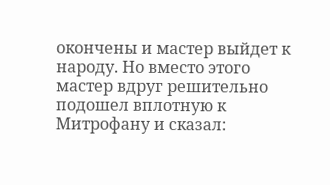окончены и мастер выйдет к народу. Но вместо этого мастер вдруг решительно подошел вплотную к Митрофану и сказал: